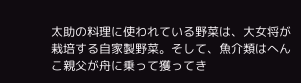太助の料理に使われている野菜は、大女将が栽培する自家製野菜。そして、魚介類はへんこ親父が舟に乗って獲ってき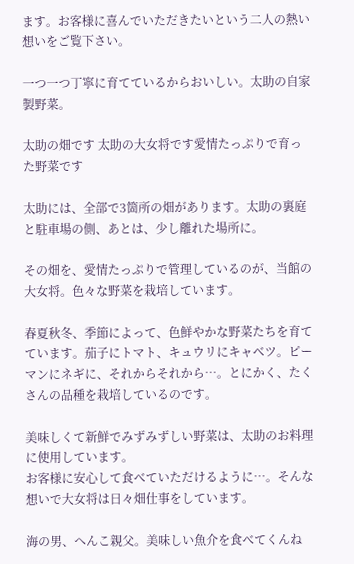ます。お客様に喜んでいただきたいという二人の熱い想いをご覧下さい。

一つ一つ丁寧に育てているからおいしい。太助の自家製野菜。

太助の畑です 太助の大女将です愛情たっぷりで育った野菜です

太助には、全部で3箇所の畑があります。太助の裏庭と駐車場の側、あとは、少し離れた場所に。

その畑を、愛情たっぷりで管理しているのが、当館の大女将。色々な野菜を栽培しています。

春夏秋冬、季節によって、色鮮やかな野菜たちを育てています。茄子にトマト、キュウリにキャベツ。ピーマンにネギに、それからそれから…。とにかく、たくさんの品種を栽培しているのです。

美味しくて新鮮でみずみずしい野菜は、太助のお料理に使用しています。
お客様に安心して食べていただけるように…。そんな想いで大女将は日々畑仕事をしています。

海の男、へんこ親父。美味しい魚介を食べてくんね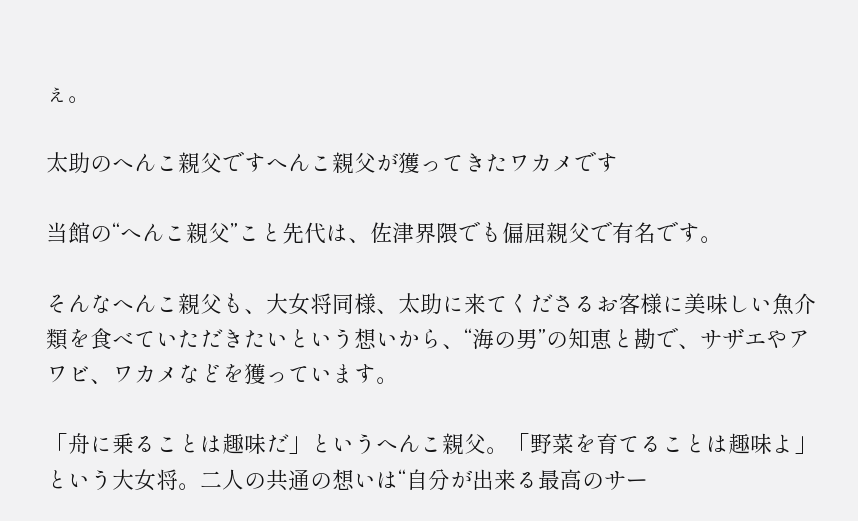ぇ。

太助のへんこ親父ですへんこ親父が獲ってきたワカメです

当館の“へんこ親父”こと先代は、佐津界隈でも偏屈親父で有名です。

そんなへんこ親父も、大女将同様、太助に来てくださるお客様に美味しい魚介類を食べていただきたいという想いから、“海の男”の知恵と勘で、サザエやアワビ、ワカメなどを獲っています。

「舟に乗ることは趣味だ」というへんこ親父。「野菜を育てることは趣味よ」という大女将。二人の共通の想いは“自分が出来る最高のサー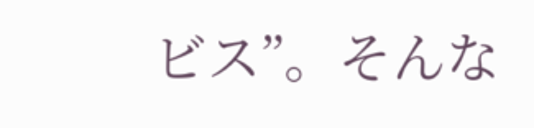ビス”。そんな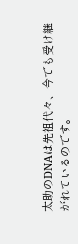太助のDNAは先祖代々、今でも受け継がれているのです。